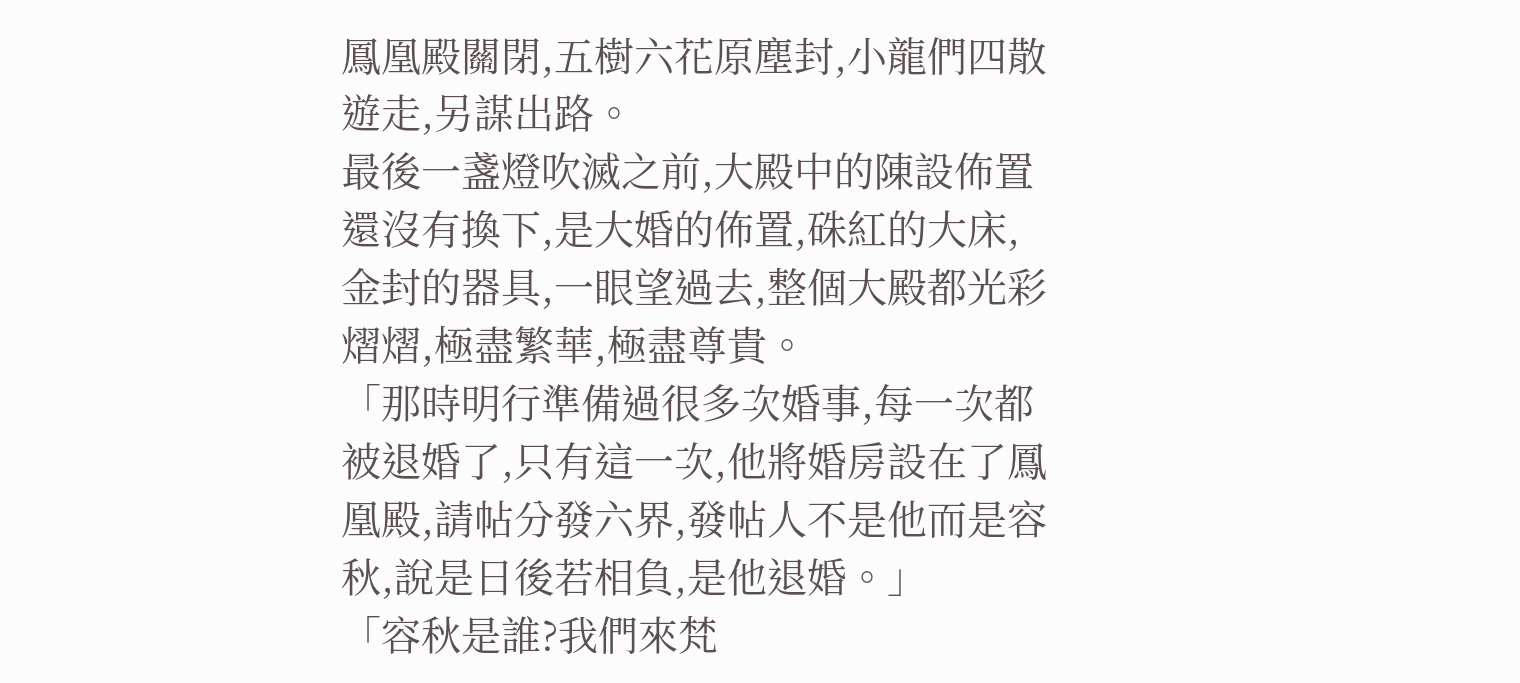鳳凰殿關閉,五樹六花原塵封,小龍們四散遊走,另謀出路。
最後一盞燈吹滅之前,大殿中的陳設佈置還沒有換下,是大婚的佈置,硃紅的大床,金封的器具,一眼望過去,整個大殿都光彩熠熠,極盡繁華,極盡尊貴。
「那時明行準備過很多次婚事,每一次都被退婚了,只有這一次,他將婚房設在了鳳凰殿,請帖分發六界,發帖人不是他而是容秋,說是日後若相負,是他退婚。」
「容秋是誰?我們來梵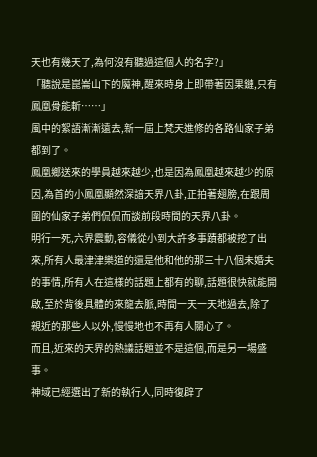天也有幾天了,為何沒有聽過這個人的名字?」
「聽說是崑崙山下的魔神,醒來時身上即帶著因果鏈,只有鳳凰骨能斬……」
風中的絮語漸漸遠去,新一屆上梵天進修的各路仙家子弟都到了。
鳳凰鄉送來的學員越來越少,也是因為鳳凰越來越少的原因,為首的小鳳凰顯然深諳天界八卦,正拍著翅膀,在跟周圍的仙家子弟們侃侃而談前段時間的天界八卦。
明行一死,六界震動,容儀從小到大許多事蹟都被挖了出來,所有人最津津樂道的還是他和他的那三十八個未婚夫的事情,所有人在這樣的話題上都有的聊,話題很快就能開啟,至於背後具體的來龍去脈,時間一天一天地過去,除了親近的那些人以外,慢慢地也不再有人關心了。
而且,近來的天界的熱議話題並不是這個,而是另一場盛事。
神域已經選出了新的執行人,同時復辟了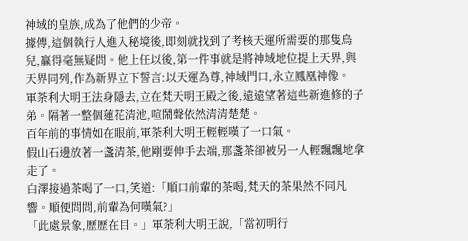神域的皇族,成為了他們的少帝。
據傳,這個執行人進入秘境後,即刻就找到了考核天運所需要的那隻鳥兒,贏得毫無疑問。他上任以後,第一件事就是將神域地位提上天界,與天界同列,作為新界立下誓言:以天運為尊,神域門口,永立鳳凰神像。
軍荼利大明王法身隱去,立在梵天明王殿之後,遠遠望著這些新進修的子弟。隔著一整個蓮花清池,喧鬧聲依然清清楚楚。
百年前的事情如在眼前,軍荼利大明王輕輕嘆了一口氣。
假山石邊放著一盞清茶,他剛要伸手去端,那盞茶卻被另一人輕飄飄地拿走了。
白澤接過茶喝了一口,笑道:「順口前輩的茶喝,梵天的茶果然不同凡響。順便問問,前輩為何嘆氣?」
「此處景象,歷歷在目。」軍荼利大明王說,「當初明行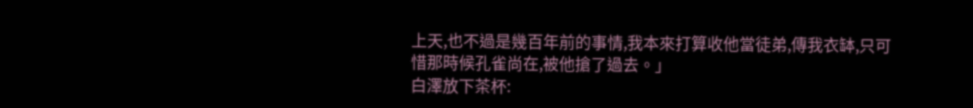上天,也不過是幾百年前的事情,我本來打算收他當徒弟,傳我衣缽,只可惜那時候孔雀尚在,被他搶了過去。」
白澤放下茶杯: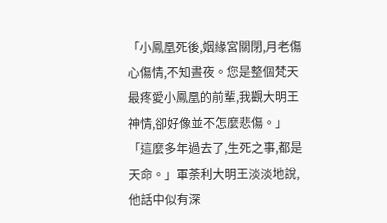「小鳳凰死後,姻緣宮關閉,月老傷心傷情,不知晝夜。您是整個梵天最疼愛小鳳凰的前輩,我觀大明王神情,卻好像並不怎麼悲傷。」
「這麼多年過去了,生死之事,都是天命。」軍荼利大明王淡淡地說,他話中似有深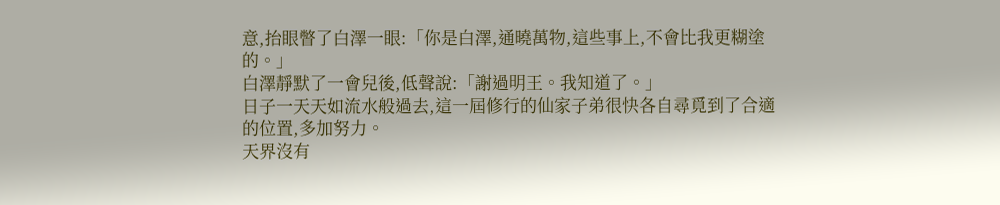意,抬眼瞥了白澤一眼:「你是白澤,通曉萬物,這些事上,不會比我更糊塗的。」
白澤靜默了一會兒後,低聲說:「謝過明王。我知道了。」
日子一天天如流水般過去,這一屆修行的仙家子弟很快各自尋覓到了合適的位置,多加努力。
天界沒有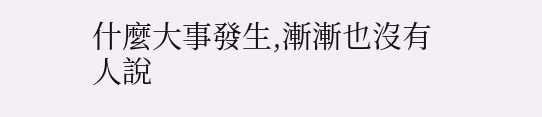什麼大事發生,漸漸也沒有人說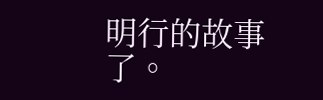明行的故事了。